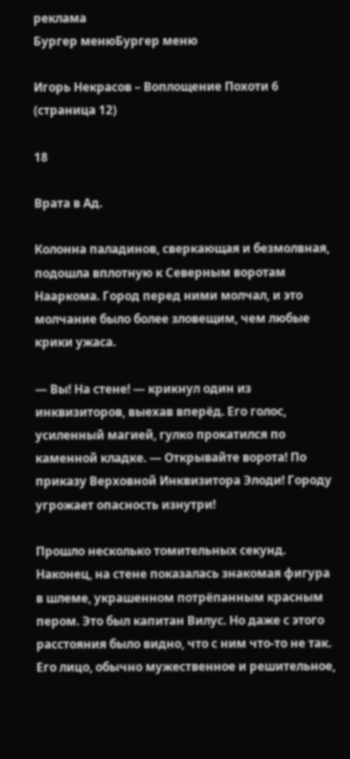реклама
Бургер менюБургер меню

Игорь Некрасов – Воплощение Похоти 6 (страница 12)

18

Врата в Ад.

Колонна паладинов, сверкающая и безмолвная, подошла вплотную к Северным воротам Нааркома. Город перед ними молчал, и это молчание было более зловещим, чем любые крики ужаса.

— Вы! На стене! — крикнул один из инквизиторов, выехав вперёд. Его голос, усиленный магией, гулко прокатился по каменной кладке. — Открывайте ворота! По приказу Верховной Инквизитора Элоди! Городу угрожает опасность изнутри!

Прошло несколько томительных секунд. Наконец, на стене показалась знакомая фигура в шлеме, украшенном потрёпанным красным пером. Это был капитан Вилус. Но даже с этого расстояния было видно, что с ним что-то не так. Его лицо, обычно мужественное и решительное,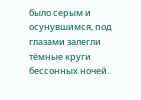было серым и осунувшимся, под глазами залегли тёмные круги бессонных ночей.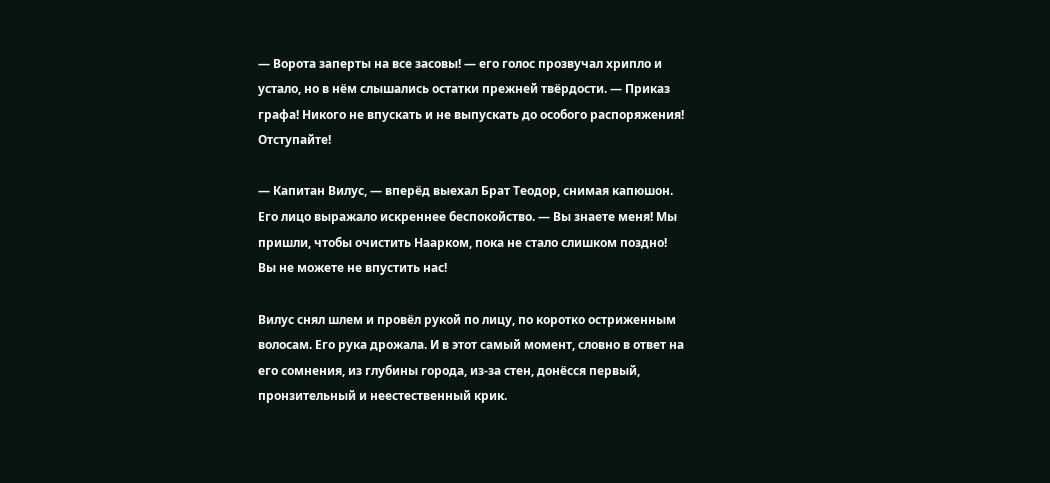— Ворота заперты на все засовы! — его голос прозвучал хрипло и устало, но в нём слышались остатки прежней твёрдости. — Приказ графа! Никого не впускать и не выпускать до особого распоряжения! Отступайте!

— Капитан Вилус, — вперёд выехал Брат Теодор, снимая капюшон. Его лицо выражало искреннее беспокойство. — Вы знаете меня! Мы пришли, чтобы очистить Наарком, пока не стало слишком поздно! Вы не можете не впустить нас!

Вилус снял шлем и провёл рукой по лицу, по коротко остриженным волосам. Его рука дрожала. И в этот самый момент, словно в ответ на его сомнения, из глубины города, из-за стен, донёсся первый, пронзительный и неестественный крик.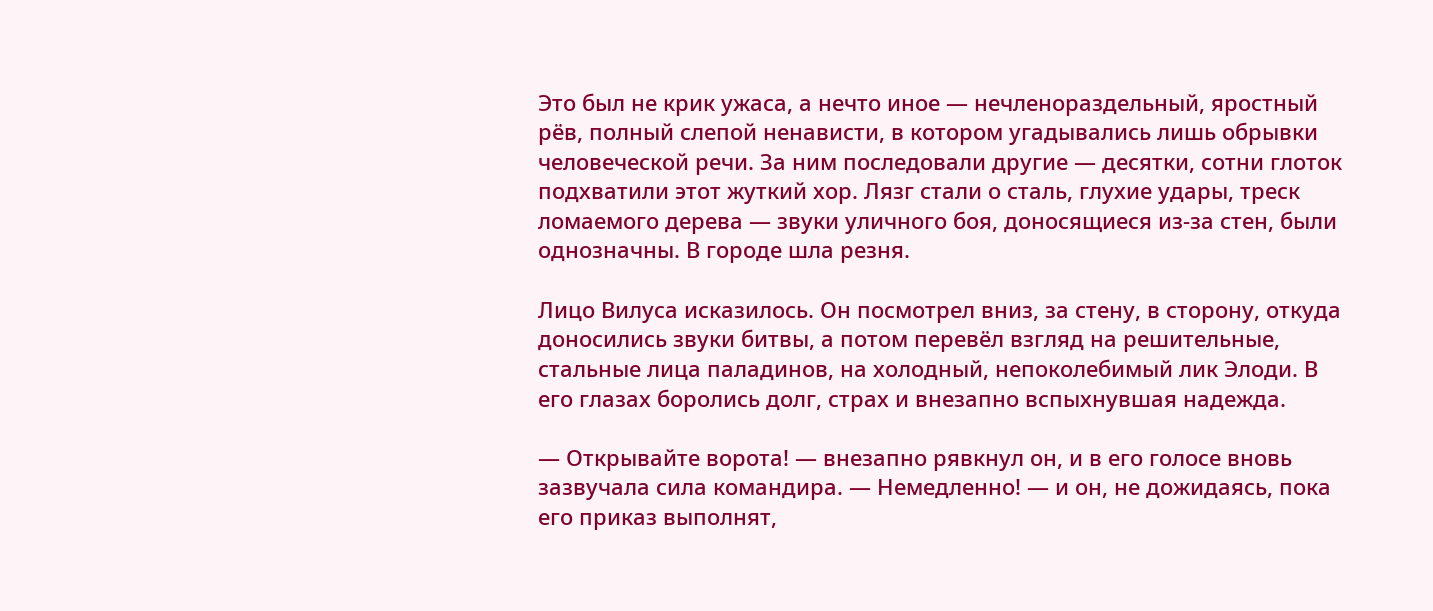Это был не крик ужаса, а нечто иное — нечленораздельный, яростный рёв, полный слепой ненависти, в котором угадывались лишь обрывки человеческой речи. За ним последовали другие — десятки, сотни глоток подхватили этот жуткий хор. Лязг стали о сталь, глухие удары, треск ломаемого дерева — звуки уличного боя, доносящиеся из-за стен, были однозначны. В городе шла резня.

Лицо Вилуса исказилось. Он посмотрел вниз, за стену, в сторону, откуда доносились звуки битвы, а потом перевёл взгляд на решительные, стальные лица паладинов, на холодный, непоколебимый лик Элоди. В его глазах боролись долг, страх и внезапно вспыхнувшая надежда.

— Открывайте ворота! — внезапно рявкнул он, и в его голосе вновь зазвучала сила командира. — Немедленно! — и он, не дожидаясь, пока его приказ выполнят,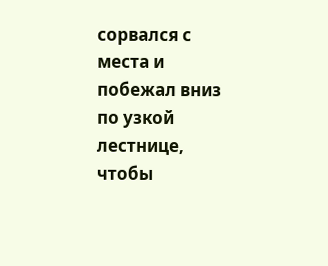сорвался с места и побежал вниз по узкой лестнице, чтобы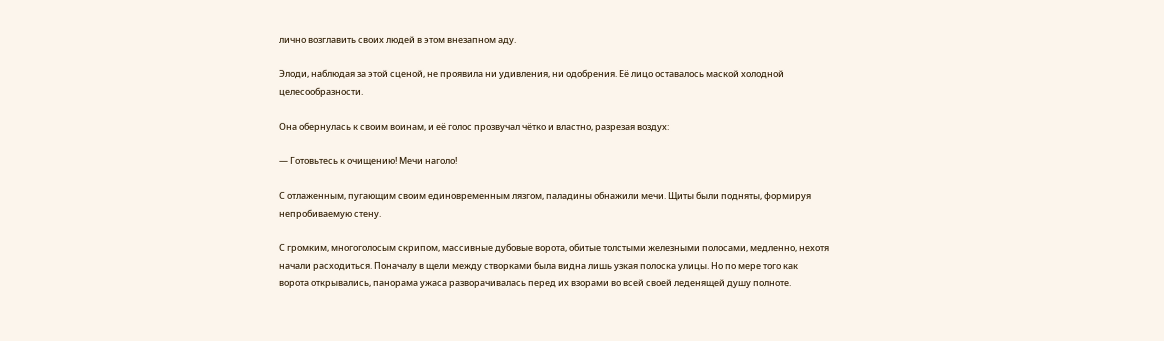лично возглавить своих людей в этом внезапном аду.

Элоди, наблюдая за этой сценой, не проявила ни удивления, ни одобрения. Её лицо оставалось маской холодной целесообразности.

Она обернулась к своим воинам, и её голос прозвучал чётко и властно, разрезая воздух:

— Готовьтесь к очищению! Мечи наголо!

С отлаженным, пугающим своим единовременным лязгом, паладины обнажили мечи. Щиты были подняты, формируя непробиваемую стену.

С громким, многоголосым скрипом, массивные дубовые ворота, обитые толстыми железными полосами, медленно, нехотя начали расходиться. Поначалу в щели между створками была видна лишь узкая полоска улицы. Но по мере того как ворота открывались, панорама ужаса разворачивалась перед их взорами во всей своей леденящей душу полноте.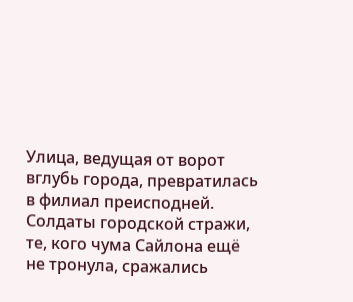Улица, ведущая от ворот вглубь города, превратилась в филиал преисподней. Солдаты городской стражи, те, кого чума Сайлона ещё не тронула, сражались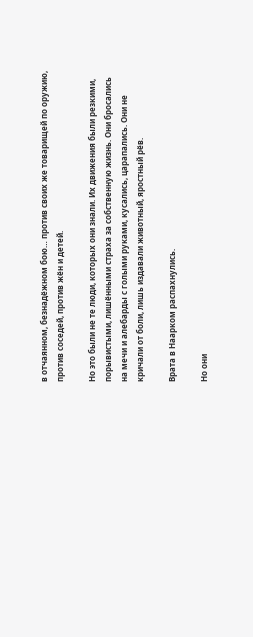в отчаянном, безнадёжном бою… против своих же товарищей по оружию, против соседей, против жён и детей.

Но это были не те люди, которых они знали. Их движения были резкими, порывистыми, лишёнными страха за собственную жизнь. Они бросались на мечи и алебарды с голыми руками, кусались, царапались. Они не кричали от боли, лишь издавали животный, яростный рёв.

Врата в Наарком распахнулись.

Но они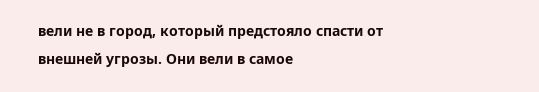вели не в город, который предстояло спасти от внешней угрозы. Они вели в самое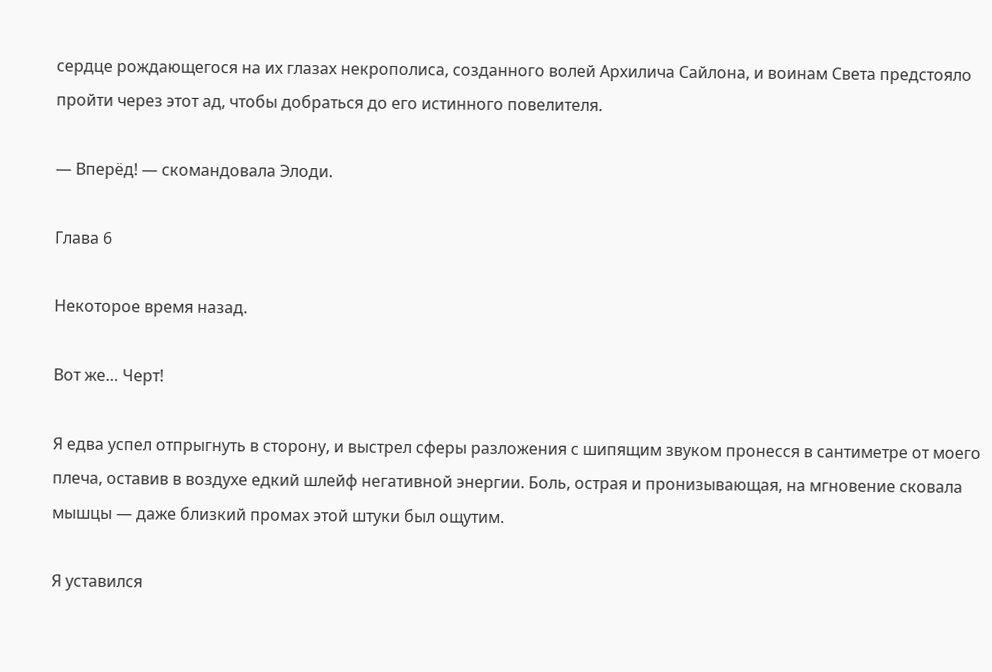сердце рождающегося на их глазах некрополиса, созданного волей Архилича Сайлона, и воинам Света предстояло пройти через этот ад, чтобы добраться до его истинного повелителя.

— Вперёд! — скомандовала Элоди.

Глава 6

Некоторое время назад.

Вот же… Черт!

Я едва успел отпрыгнуть в сторону, и выстрел сферы разложения с шипящим звуком пронесся в сантиметре от моего плеча, оставив в воздухе едкий шлейф негативной энергии. Боль, острая и пронизывающая, на мгновение сковала мышцы — даже близкий промах этой штуки был ощутим.

Я уставился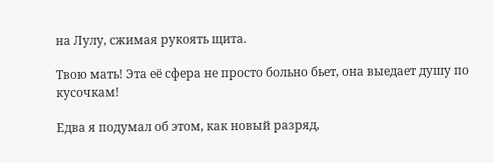на Лулу, сжимая рукоять щита.

Твою мать! Эта её сфера не просто больно бьет, она выедает душу по кусочкам!

Едва я подумал об этом, как новый разряд,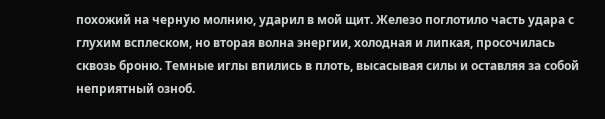похожий на черную молнию, ударил в мой щит. Железо поглотило часть удара с глухим всплеском, но вторая волна энергии, холодная и липкая, просочилась сквозь броню. Темные иглы впились в плоть, высасывая силы и оставляя за собой неприятный озноб.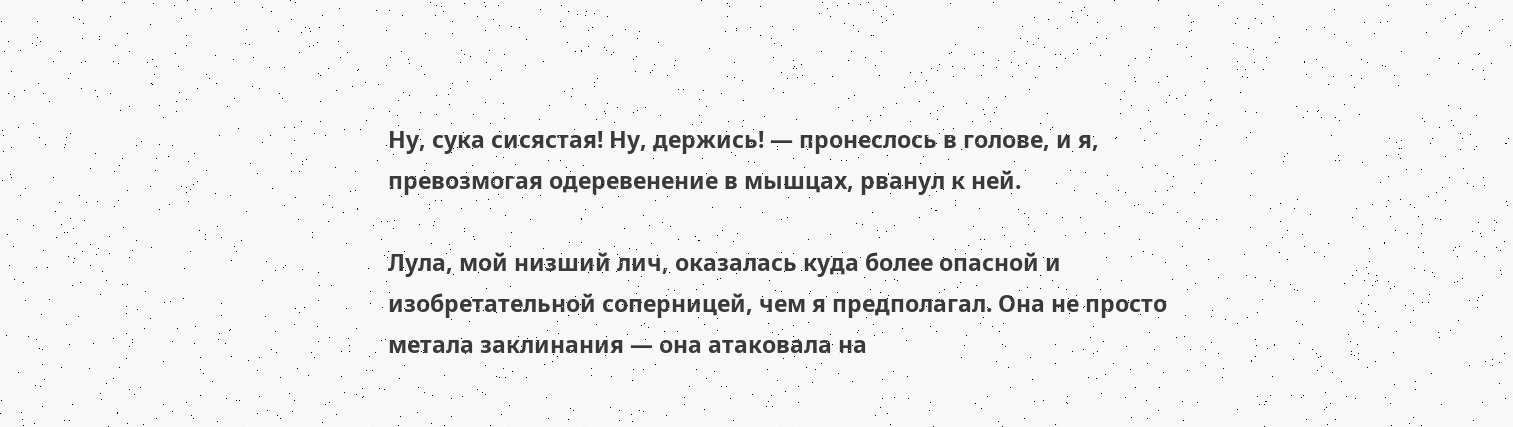Ну, сука сисястая! Ну, держись! — пронеслось в голове, и я, превозмогая одеревенение в мышцах, рванул к ней.

Лула, мой низший лич, оказалась куда более опасной и изобретательной соперницей, чем я предполагал. Она не просто метала заклинания — она атаковала на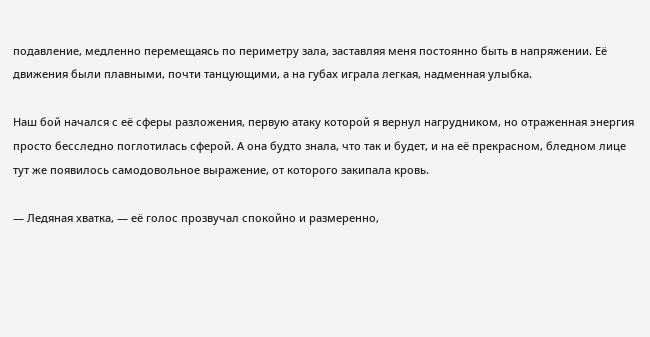подавление, медленно перемещаясь по периметру зала, заставляя меня постоянно быть в напряжении. Её движения были плавными, почти танцующими, а на губах играла легкая, надменная улыбка.

Наш бой начался с её сферы разложения, первую атаку которой я вернул нагрудником, но отраженная энергия просто бесследно поглотилась сферой. А она будто знала, что так и будет, и на её прекрасном, бледном лице тут же появилось самодовольное выражение, от которого закипала кровь.

— Ледяная хватка, — её голос прозвучал спокойно и размеренно,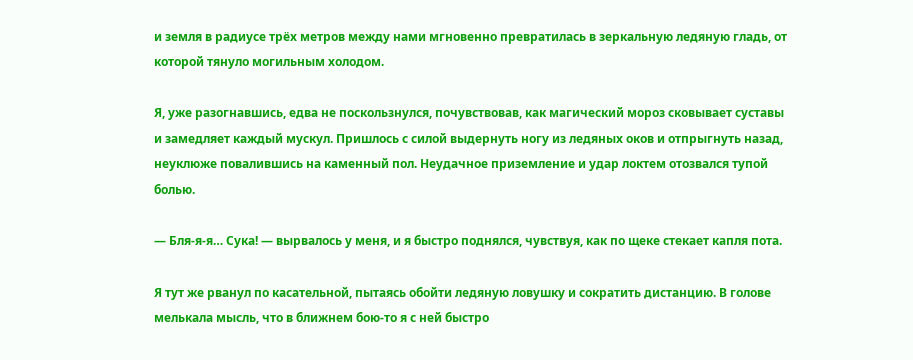и земля в радиусе трёх метров между нами мгновенно превратилась в зеркальную ледяную гладь, от которой тянуло могильным холодом.

Я, уже разогнавшись, едва не поскользнулся, почувствовав, как магический мороз сковывает суставы и замедляет каждый мускул. Пришлось с силой выдернуть ногу из ледяных оков и отпрыгнуть назад, неуклюже повалившись на каменный пол. Неудачное приземление и удар локтем отозвался тупой болью.

— Бля-я-я… Сука! — вырвалось у меня, и я быстро поднялся, чувствуя, как по щеке стекает капля пота.

Я тут же рванул по касательной, пытаясь обойти ледяную ловушку и сократить дистанцию. В голове мелькала мысль, что в ближнем бою-то я с ней быстро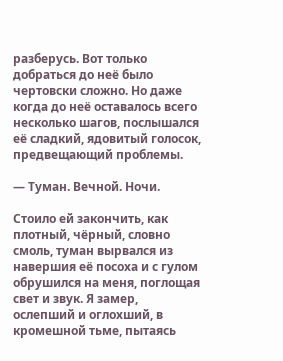разберусь. Вот только добраться до неё было чертовски сложно. Но даже когда до неё оставалось всего несколько шагов, послышался её сладкий, ядовитый голосок, предвещающий проблемы.

— Туман. Вечной. Ночи.

Стоило ей закончить, как плотный, чёрный, словно смоль, туман вырвался из навершия её посоха и с гулом обрушился на меня, поглощая свет и звук. Я замер, ослепший и оглохший, в кромешной тьме, пытаясь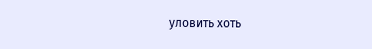уловить хоть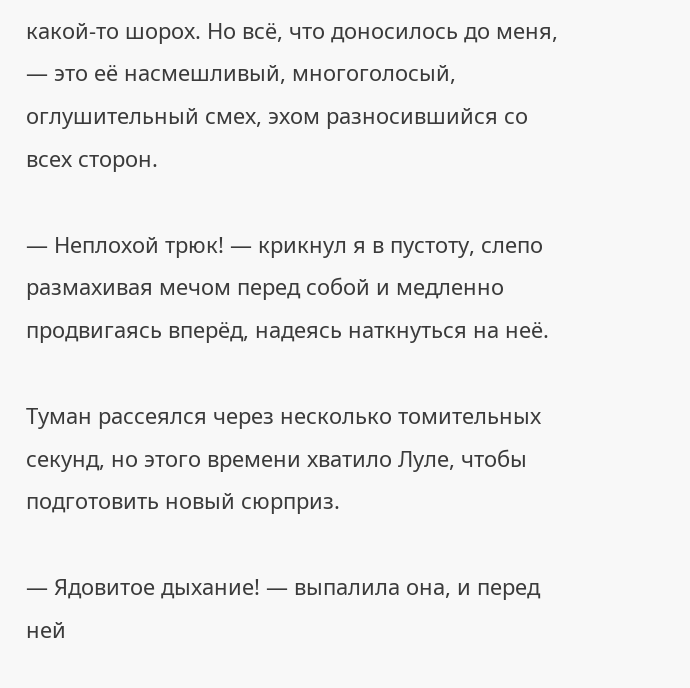какой-то шорох. Но всё, что доносилось до меня, — это её насмешливый, многоголосый, оглушительный смех, эхом разносившийся со всех сторон.

— Неплохой трюк! — крикнул я в пустоту, слепо размахивая мечом перед собой и медленно продвигаясь вперёд, надеясь наткнуться на неё.

Туман рассеялся через несколько томительных секунд, но этого времени хватило Луле, чтобы подготовить новый сюрприз.

— Ядовитое дыхание! — выпалила она, и перед ней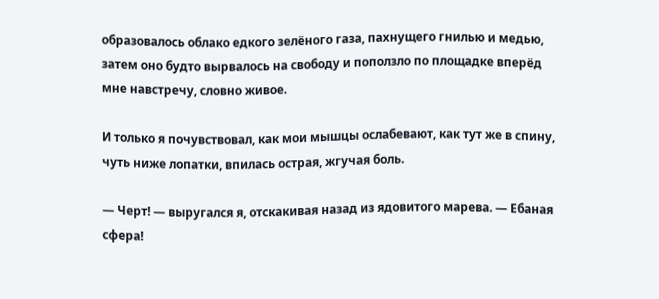образовалось облако едкого зелёного газа, пахнущего гнилью и медью, затем оно будто вырвалось на свободу и поползло по площадке вперёд мне навстречу, словно живое.

И только я почувствовал, как мои мышцы ослабевают, как тут же в спину, чуть ниже лопатки, впилась острая, жгучая боль.

— Черт! — выругался я, отскакивая назад из ядовитого марева. — Ебаная сфера!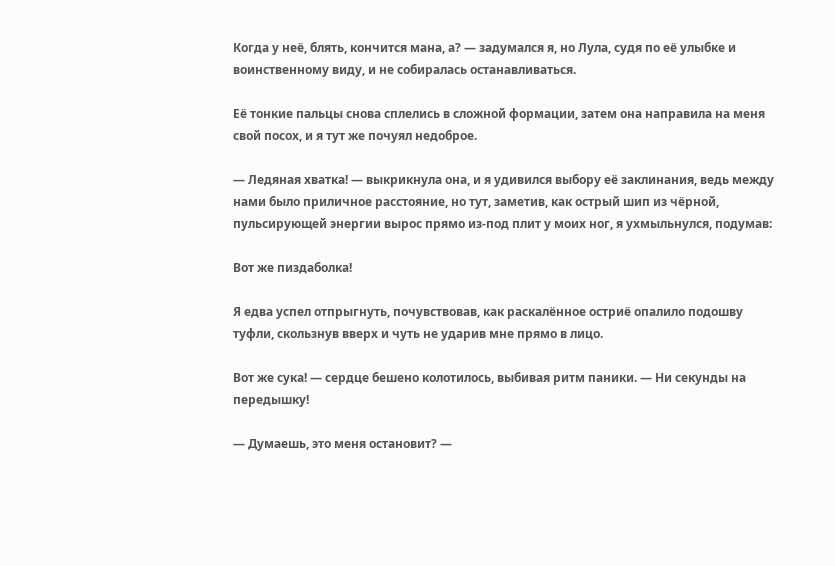Когда у неё, блять, кончится мана, а? — задумался я, но Лула, судя по её улыбке и воинственному виду, и не собиралась останавливаться.

Её тонкие пальцы снова сплелись в сложной формации, затем она направила на меня свой посох, и я тут же почуял недоброе.

— Ледяная хватка! — выкрикнула она, и я удивился выбору её заклинания, ведь между нами было приличное расстояние, но тут, заметив, как острый шип из чёрной, пульсирующей энергии вырос прямо из-под плит у моих ног, я ухмыльнулся, подумав:

Вот же пиздаболка!

Я едва успел отпрыгнуть, почувствовав, как раскалённое остриё опалило подошву туфли, скользнув вверх и чуть не ударив мне прямо в лицо.

Вот же сука! — сердце бешено колотилось, выбивая ритм паники. — Ни секунды на передышку!

— Думаешь, это меня остановит? —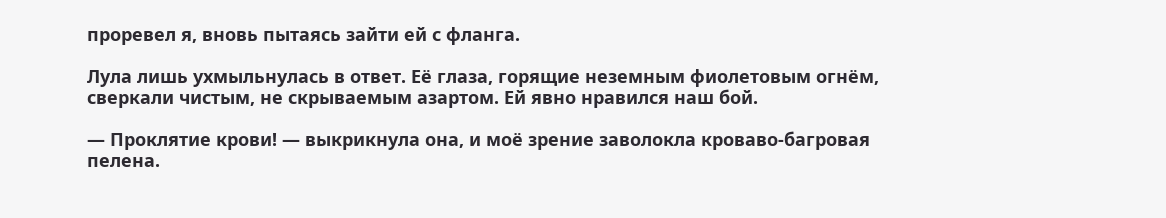проревел я, вновь пытаясь зайти ей с фланга.

Лула лишь ухмыльнулась в ответ. Её глаза, горящие неземным фиолетовым огнём, сверкали чистым, не скрываемым азартом. Ей явно нравился наш бой.

— Проклятие крови! — выкрикнула она, и моё зрение заволокла кроваво-багровая пелена.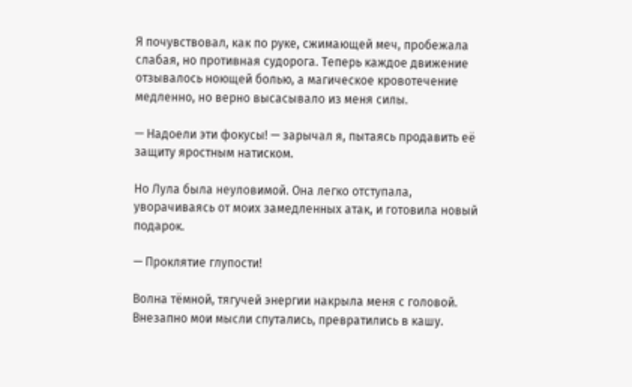Я почувствовал, как по руке, сжимающей меч, пробежала слабая, но противная судорога. Теперь каждое движение отзывалось ноющей болью, а магическое кровотечение медленно, но верно высасывало из меня силы.

— Надоели эти фокусы! — зарычал я, пытаясь продавить её защиту яростным натиском.

Но Лула была неуловимой. Она легко отступала, уворачиваясь от моих замедленных атак, и готовила новый подарок.

— Проклятие глупости!

Волна тёмной, тягучей энергии накрыла меня с головой. Внезапно мои мысли спутались, превратились в кашу.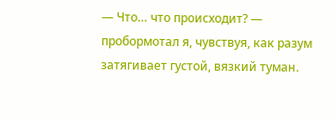— Что… что происходит? — пробормотал я, чувствуя, как разум затягивает густой, вязкий туман.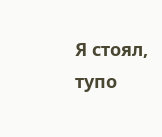Я стоял, тупо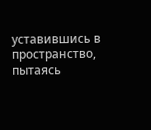уставившись в пространство, пытаясь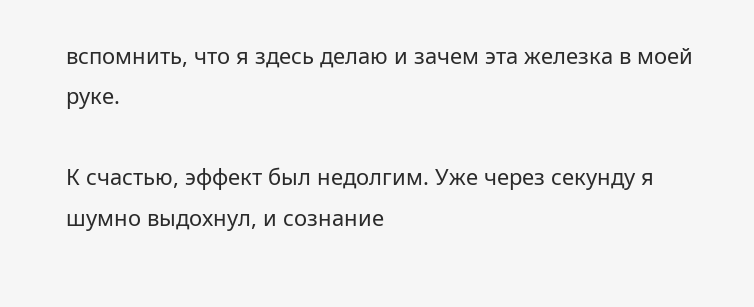вспомнить, что я здесь делаю и зачем эта железка в моей руке.

К счастью, эффект был недолгим. Уже через секунду я шумно выдохнул, и сознание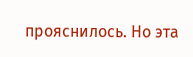прояснилось. Но эта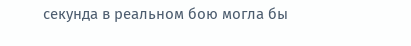секунда в реальном бою могла бы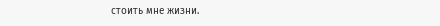стоить мне жизни.